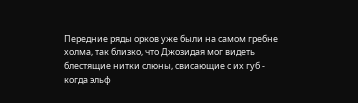Передние ряды орков уже были на самом гребне холма, так близко, что Джозидая мог видеть блестящие нитки слюны, свисающие с их губ - когда эльф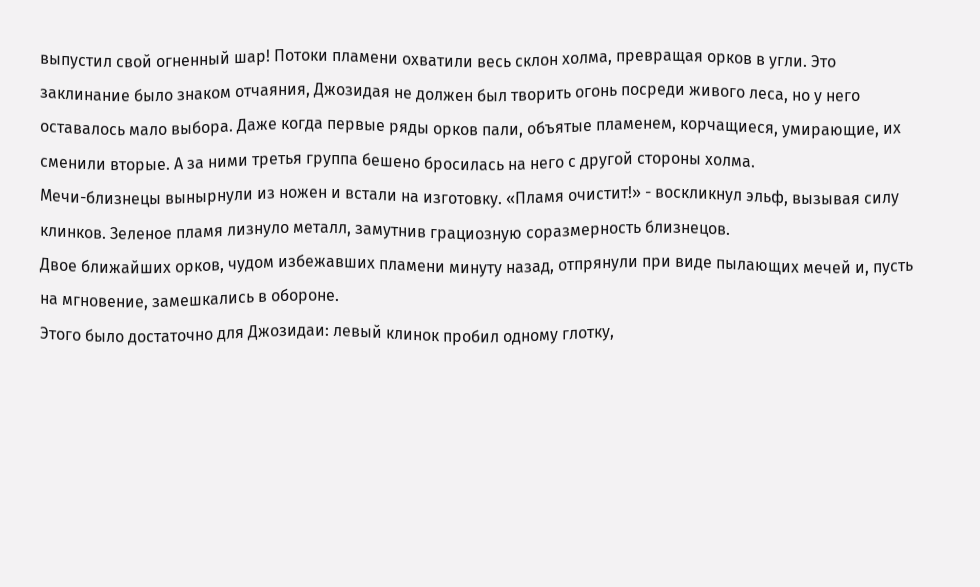выпустил свой огненный шар! Потоки пламени охватили весь склон холма, превращая орков в угли. Это заклинание было знаком отчаяния, Джозидая не должен был творить огонь посреди живого леса, но у него оставалось мало выбора. Даже когда первые ряды орков пали, объятые пламенем, корчащиеся, умирающие, их сменили вторые. А за ними третья группа бешено бросилась на него с другой стороны холма.
Мечи-близнецы вынырнули из ножен и встали на изготовку. «Пламя очистит!» - воскликнул эльф, вызывая силу клинков. Зеленое пламя лизнуло металл, замутнив грациозную соразмерность близнецов.
Двое ближайших орков, чудом избежавших пламени минуту назад, отпрянули при виде пылающих мечей и, пусть на мгновение, замешкались в обороне.
Этого было достаточно для Джозидаи: левый клинок пробил одному глотку,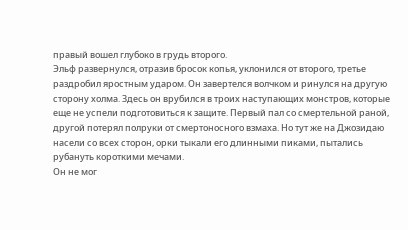правый вошел глубоко в грудь второго.
Эльф развернулся, отразив бросок копья, уклонился от второго, третье раздробил яростным ударом. Он завертелся волчком и ринулся на другую сторону холма. Здесь он врубился в троих наступающих монстров, которые еще не успели подготовиться к защите. Первый пал со смертельной раной, другой потерял полруки от смертоносного взмаха. Но тут же на Джозидаю насели со всех сторон, орки тыкали его длинными пиками, пытались рубануть короткими мечами.
Он не мог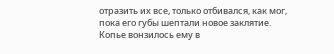отразить их все, только отбивался, как мог, пока его губы шептали новое заклятие. Копье вонзилось ему в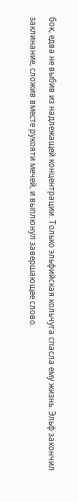бок, едва не выбив из надлежащей концентрации. Только эльфийская кольчуга спасла ему жизнь. Эльф закончил заклинание, сложив вместе рукояти мечей, и выплюнул завершающее слово.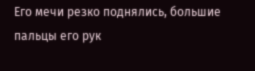Его мечи резко поднялись, большие пальцы его рук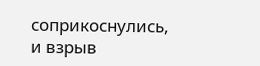соприкоснулись, и взрыв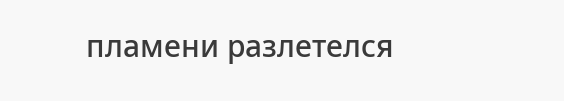пламени разлетелся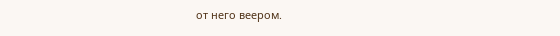от него веером.